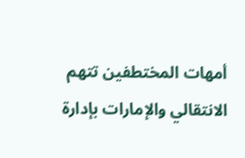أمهات المختطفين تتهم الانتقالي والإمارات بإدارة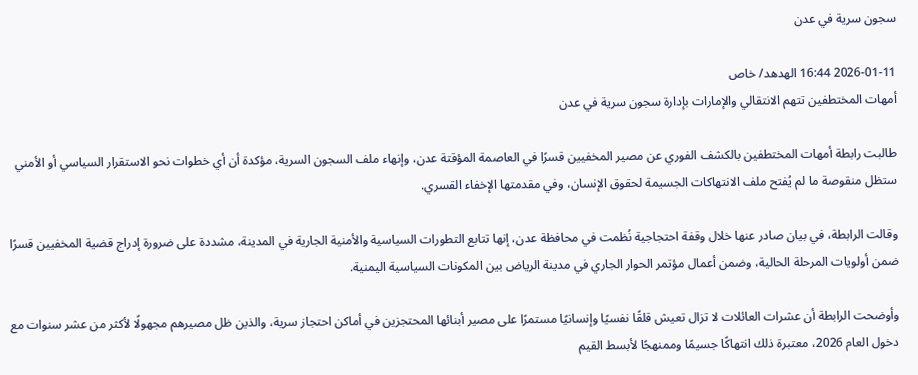سجون سرية في عدن

2026-01-11 16:44 الهدهد/ خاص
أمهات المختطفين تتهم الانتقالي والإمارات بإدارة سجون سرية في عدن

طالبت رابطة أمهات المختطفين بالكشف الفوري عن مصير المخفيين قسرًا في العاصمة المؤقتة عدن، وإنهاء ملف السجون السرية، مؤكدة أن أي خطوات نحو الاستقرار السياسي أو الأمني ستظل منقوصة ما لم يُفتح ملف الانتهاكات الجسيمة لحقوق الإنسان، وفي مقدمتها الإخفاء القسري.

وقالت الرابطة، في بيان صادر عنها خلال وقفة احتجاجية نُظمت في محافظة عدن، إنها تتابع التطورات السياسية والأمنية الجارية في المدينة، مشددة على ضرورة إدراج قضية المخفيين قسرًا ضمن أولويات المرحلة الحالية، وضمن أعمال مؤتمر الحوار الجاري في مدينة الرياض بين المكونات السياسية اليمنية.

وأوضحت الرابطة أن عشرات العائلات لا تزال تعيش قلقًا نفسيًا وإنسانيًا مستمرًا على مصير أبنائها المحتجزين في أماكن احتجاز سرية، والذين ظل مصيرهم مجهولًا لأكثر من عشر سنوات مع دخول العام 2026، معتبرة ذلك انتهاكًا جسيمًا وممنهجًا لأبسط القيم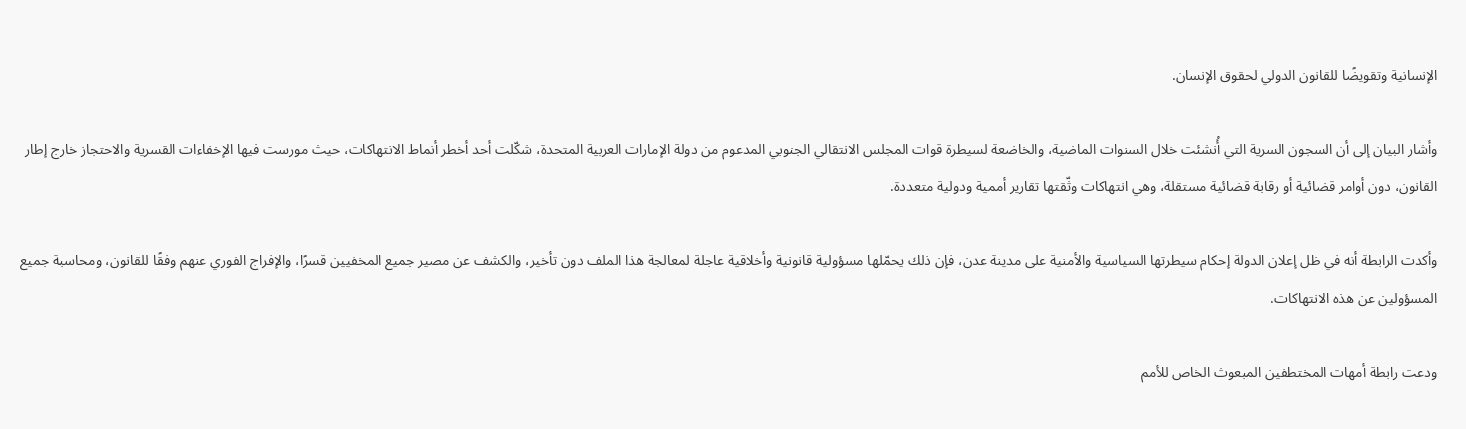الإنسانية وتقويضًا للقانون الدولي لحقوق الإنسان.

وأشار البيان إلى أن السجون السرية التي أُنشئت خلال السنوات الماضية، والخاضعة لسيطرة قوات المجلس الانتقالي الجنوبي المدعوم من دولة الإمارات العربية المتحدة، شكّلت أحد أخطر أنماط الانتهاكات، حيث مورست فيها الإخفاءات القسرية والاحتجاز خارج إطار القانون، دون أوامر قضائية أو رقابة قضائية مستقلة، وهي انتهاكات وثّقتها تقارير أممية ودولية متعددة.

وأكدت الرابطة أنه في ظل إعلان الدولة إحكام سيطرتها السياسية والأمنية على مدينة عدن، فإن ذلك يحمّلها مسؤولية قانونية وأخلاقية عاجلة لمعالجة هذا الملف دون تأخير، والكشف عن مصير جميع المخفيين قسرًا، والإفراج الفوري عنهم وفقًا للقانون، ومحاسبة جميع المسؤولين عن هذه الانتهاكات.

ودعت رابطة أمهات المختطفين المبعوث الخاص للأمم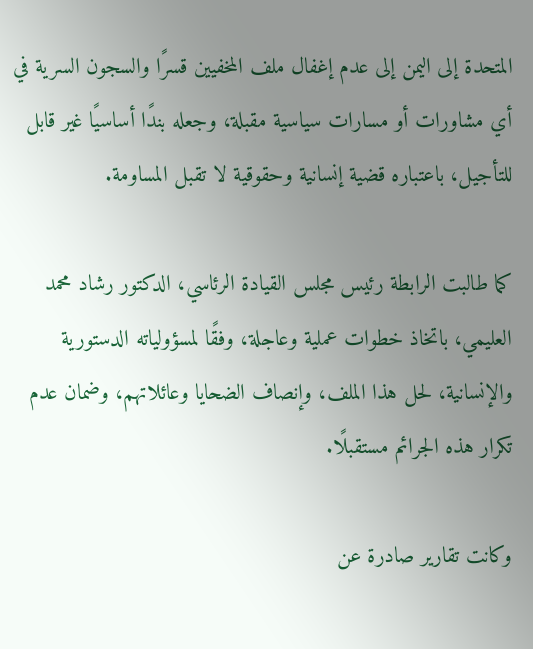المتحدة إلى اليمن إلى عدم إغفال ملف المخفيين قسرًا والسجون السرية في أي مشاورات أو مسارات سياسية مقبلة، وجعله بندًا أساسيًا غير قابل للتأجيل، باعتباره قضية إنسانية وحقوقية لا تقبل المساومة.

كما طالبت الرابطة رئيس مجلس القيادة الرئاسي، الدكتور رشاد محمد العليمي، باتخاذ خطوات عملية وعاجلة، وفقًا لمسؤولياته الدستورية والإنسانية، لحل هذا الملف، وإنصاف الضحايا وعائلاتهم، وضمان عدم تكرار هذه الجرائم مستقبلًا.

وكانت تقارير صادرة عن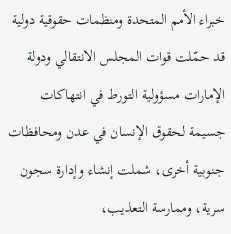خبراء الأمم المتحدة ومنظمات حقوقية دولية قد حمّلت قوات المجلس الانتقالي ودولة الإمارات مسؤولية التورط في انتهاكات جسيمة لحقوق الإنسان في عدن ومحافظات جنوبية أخرى، شملت إنشاء وإدارة سجون سرية، وممارسة التعذيب،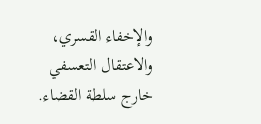والإخفاء القسري، والاعتقال التعسفي خارج سلطة القضاء.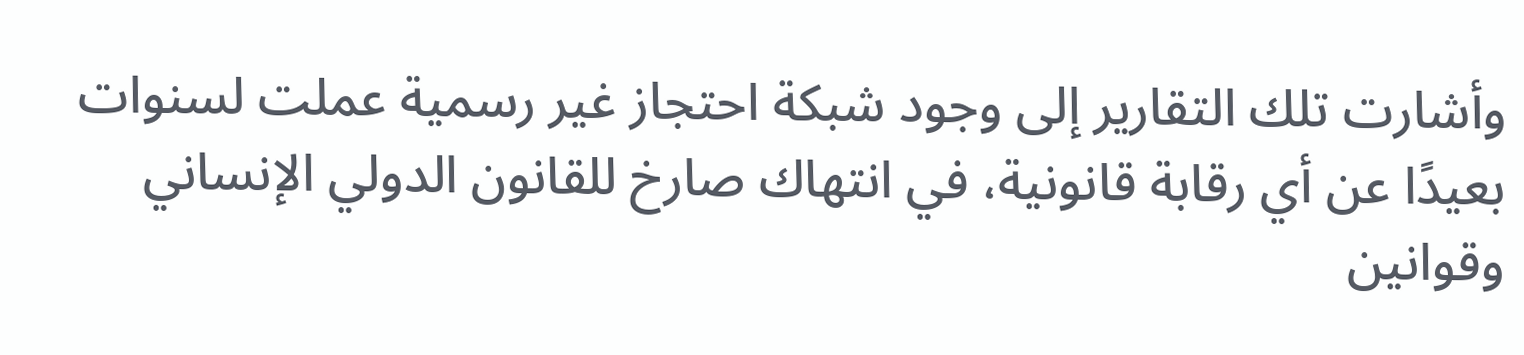وأشارت تلك التقارير إلى وجود شبكة احتجاز غير رسمية عملت لسنوات بعيدًا عن أي رقابة قانونية، في انتهاك صارخ للقانون الدولي الإنساني وقوانين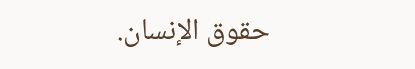حقوق الإنسان.